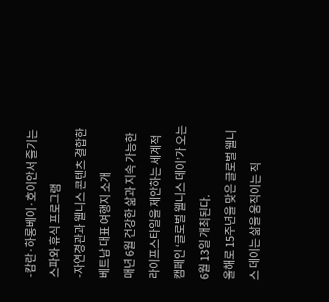-캄란·하롱베이·호이안서 즐기는 스파와 휴식 프로그램
-자연경관과 웰니스 콘텐츠 결합한 베트남 대표 여행지 소개
매년 6월 건강한 삶과 지속 가능한 라이프스타일을 제안하는 세계적 캠페인 ‘글로벌 웰니스 데이’가 오는 6월 13일 개최된다.
올해로 15주년을 맞은 글로벌 웰니스 데이는 삶을 움직이는 직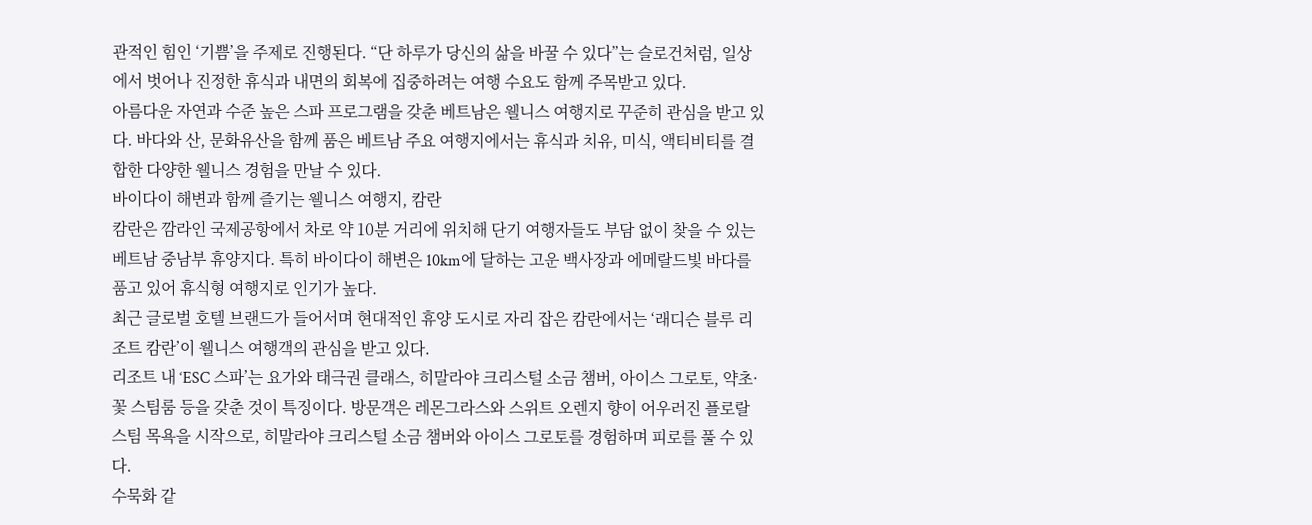관적인 힘인 ‘기쁨’을 주제로 진행된다. “단 하루가 당신의 삶을 바꿀 수 있다”는 슬로건처럼, 일상에서 벗어나 진정한 휴식과 내면의 회복에 집중하려는 여행 수요도 함께 주목받고 있다.
아름다운 자연과 수준 높은 스파 프로그램을 갖춘 베트남은 웰니스 여행지로 꾸준히 관심을 받고 있다. 바다와 산, 문화유산을 함께 품은 베트남 주요 여행지에서는 휴식과 치유, 미식, 액티비티를 결합한 다양한 웰니스 경험을 만날 수 있다.
바이다이 해변과 함께 즐기는 웰니스 여행지, 캄란
캄란은 깜라인 국제공항에서 차로 약 10분 거리에 위치해 단기 여행자들도 부담 없이 찾을 수 있는 베트남 중남부 휴양지다. 특히 바이다이 해변은 10km에 달하는 고운 백사장과 에메랄드빛 바다를 품고 있어 휴식형 여행지로 인기가 높다.
최근 글로벌 호텔 브랜드가 들어서며 현대적인 휴양 도시로 자리 잡은 캄란에서는 ‘래디슨 블루 리조트 캄란’이 웰니스 여행객의 관심을 받고 있다.
리조트 내 ‘ESC 스파’는 요가와 태극권 클래스, 히말라야 크리스털 소금 챔버, 아이스 그로토, 약초·꽃 스팀룸 등을 갖춘 것이 특징이다. 방문객은 레몬그라스와 스위트 오렌지 향이 어우러진 플로랄 스팀 목욕을 시작으로, 히말라야 크리스털 소금 챔버와 아이스 그로토를 경험하며 피로를 풀 수 있다.
수묵화 같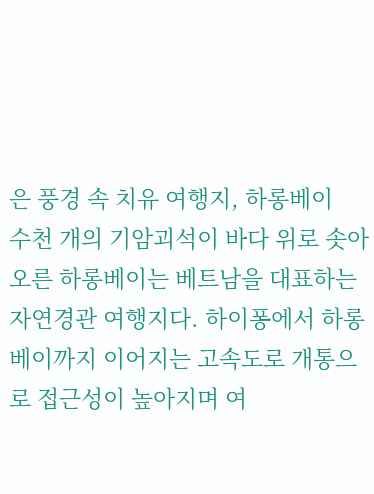은 풍경 속 치유 여행지, 하롱베이
수천 개의 기암괴석이 바다 위로 솟아오른 하롱베이는 베트남을 대표하는 자연경관 여행지다. 하이퐁에서 하롱베이까지 이어지는 고속도로 개통으로 접근성이 높아지며 여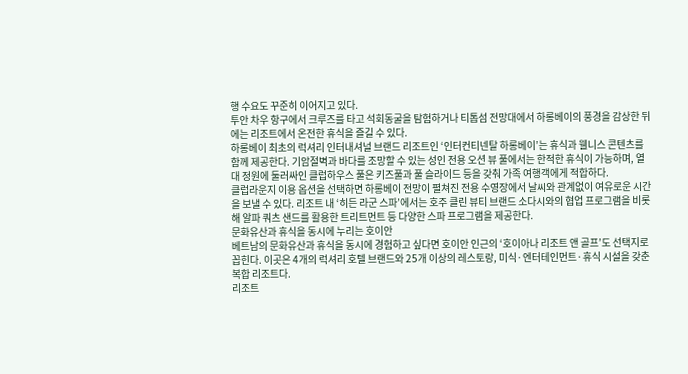행 수요도 꾸준히 이어지고 있다.
투안 차우 항구에서 크루즈를 타고 석회동굴을 탐험하거나 티톱섬 전망대에서 하롱베이의 풍경을 감상한 뒤에는 리조트에서 온전한 휴식을 즐길 수 있다.
하롱베이 최초의 럭셔리 인터내셔널 브랜드 리조트인 ‘인터컨티넨탈 하롱베이’는 휴식과 웰니스 콘텐츠를 함께 제공한다. 기암절벽과 바다를 조망할 수 있는 성인 전용 오션 뷰 풀에서는 한적한 휴식이 가능하며, 열대 정원에 둘러싸인 클럽하우스 풀은 키즈풀과 풀 슬라이드 등을 갖춰 가족 여행객에게 적합하다.
클럽라운지 이용 옵션을 선택하면 하롱베이 전망이 펼쳐진 전용 수영장에서 날씨와 관계없이 여유로운 시간을 보낼 수 있다. 리조트 내 ‘히든 라군 스파’에서는 호주 클린 뷰티 브랜드 소다시와의 협업 프로그램을 비롯해 알파 쿼츠 샌드를 활용한 트리트먼트 등 다양한 스파 프로그램을 제공한다.
문화유산과 휴식을 동시에 누리는 호이안
베트남의 문화유산과 휴식을 동시에 경험하고 싶다면 호이안 인근의 ‘호이아나 리조트 앤 골프’도 선택지로 꼽힌다. 이곳은 4개의 럭셔리 호텔 브랜드와 25개 이상의 레스토랑, 미식·엔터테인먼트·휴식 시설을 갖춘 복합 리조트다.
리조트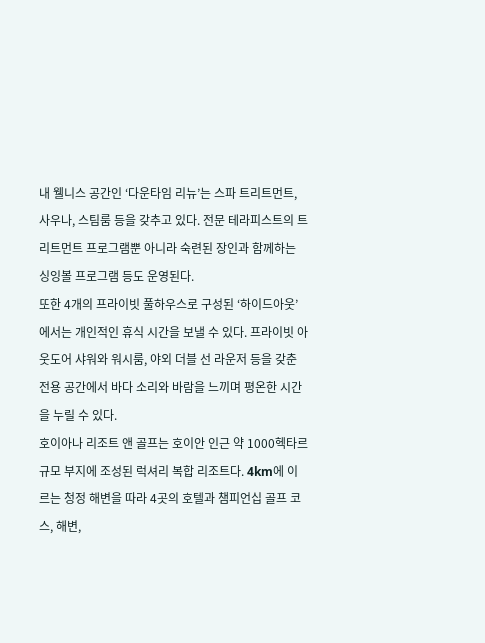내 웰니스 공간인 ‘다운타임 리뉴’는 스파 트리트먼트, 사우나, 스팀룸 등을 갖추고 있다. 전문 테라피스트의 트리트먼트 프로그램뿐 아니라 숙련된 장인과 함께하는 싱잉볼 프로그램 등도 운영된다.
또한 4개의 프라이빗 풀하우스로 구성된 ‘하이드아웃’에서는 개인적인 휴식 시간을 보낼 수 있다. 프라이빗 아웃도어 샤워와 워시룸, 야외 더블 선 라운저 등을 갖춘 전용 공간에서 바다 소리와 바람을 느끼며 평온한 시간을 누릴 수 있다.
호이아나 리조트 앤 골프는 호이안 인근 약 1000헥타르 규모 부지에 조성된 럭셔리 복합 리조트다. 4km에 이르는 청정 해변을 따라 4곳의 호텔과 챔피언십 골프 코스, 해변,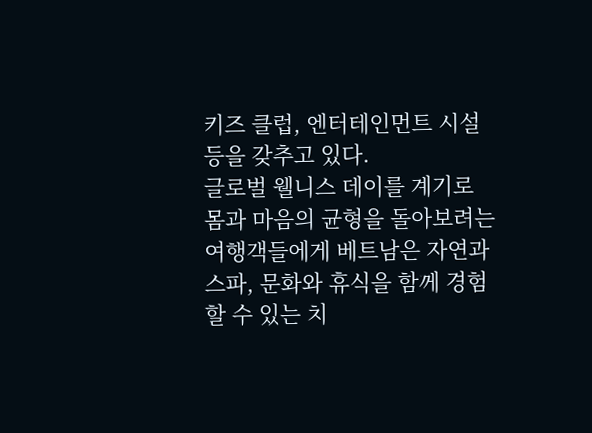키즈 클럽, 엔터테인먼트 시설 등을 갖추고 있다.
글로벌 웰니스 데이를 계기로 몸과 마음의 균형을 돌아보려는 여행객들에게 베트남은 자연과 스파, 문화와 휴식을 함께 경험할 수 있는 치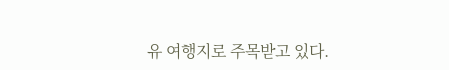유 여행지로 주목받고 있다.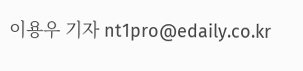이용우 기자 nt1pro@edaily.co.kr